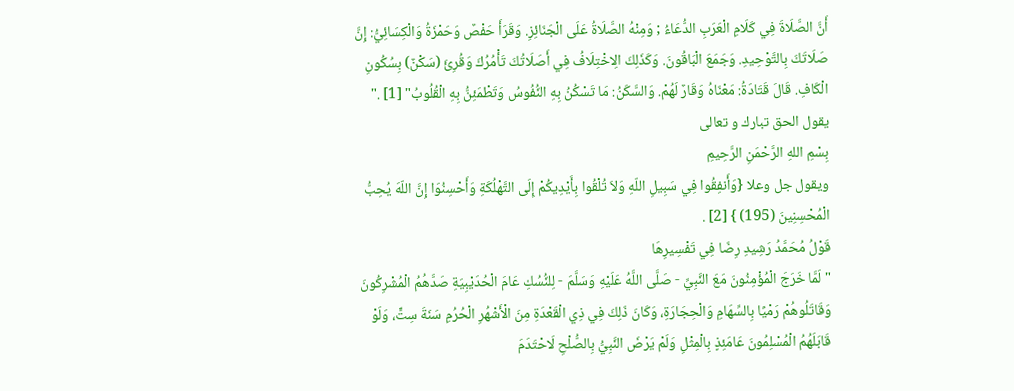أَنَّ الصَّلَاةَ فِي كَلَامِ الْعَرَبِ الدُّعَاءُ ; وَمِنْهُ الصَّلَاةُ عَلَى الْجَنَائِزِ. وَقَرَأَ حَفْصٌ وَحَمْزَةُ وَالْكِسَائِيُّ: إِنَّ صَلَاتَكَ بِالتَّوْحِيدِ. وَجَمَعَ الْبَاقُونَ. وَكَذَلِكَ الِاخْتِلَافُ فِي أَصَلَاتُكَ تَأْمُرُكَ وَقُرِئَ (سَكْنٌ) بِسُكُونِ الْكَافِ. قَالَ قَتَادَةُ: مَعْنَاهُ وَقَارٌ لَهُمْ. وَالسَّكَنُ: مَا تَسْكُنُ بِهِ النُّفُوسُ وَتَطْمَئِنُّ بِهِ الْقُلُوبُ" [1] ."
يقول الحق تبارك و تعالى
بِسْمِ اللهِ الرَّحْمَنِ الرَّحِيمِ
ويقول جل وعلا {وَأَنفِقُوا فِي سَبِيلِ اللّهِ وَلاَ تُلْقُوا بِأَيْدِيكُمْ إِلَى التَّهْلُكَةِ وَأَحْسِنُوَا إِنَّ اللّهَ يُحِبُّ الْمُحْسِنِينَ (195) } [2] .
قَوْلُ مُحَمَّدُ رَشِيدِ رِضَا فِي تَفْسِيرِهَا
"لَمَّا خَرَجَ الْمُؤْمِنُونَ مَعَ النَّبِيِّ - صَلَّى اللَّهُ عَلَيْهِ وَسَلَّمَ - لِلنُّسُكِ عَامَ الْحُدَيْبِيَةِ صَدَّهُمُ الْمُشْرِكُونَ وَقَاتَلُوهُمْ رَمْيًا بِالسِّهَامِ وَالْحِجَارَةِ، وَكَانَ ذَلِكَ فِي ذِي الْقَعْدَةِ مِنَ الْأَشْهُرِ الْحُرُمِ سَنَةَ سِتٍّ، وَلَوْ قَابَلَهُمُ الْمُسْلِمُونَ عَامَئِذٍ بِالْمِثْلِ وَلَمْ يَرْضَ النَّبِيُّ بِالصُّلْحِ لَاحْتَدَمَ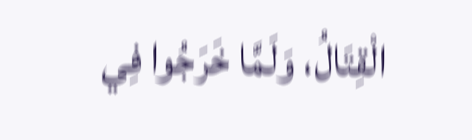الْقِتَالُ، وَلَمَّا خَرَجُوا فِي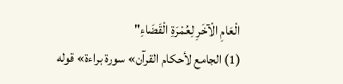الْعَامِ الْآخَرِ لِعُمْرَةِ الْقَضَاءِ"
(1) الجامع لأحكام القرآن» سورة براءة» قوله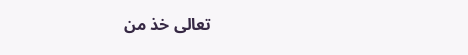تعالى خذ من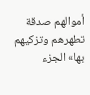أموالهم صدقة تطهرهم وتزكيهم بها» الجزء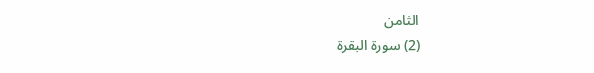الثامن
(2) سورة البقرة